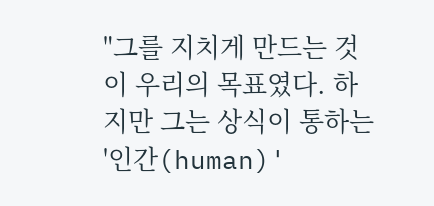"그를 지치게 만드는 것이 우리의 목표였다. 하지만 그는 상식이 통하는 '인간(human)'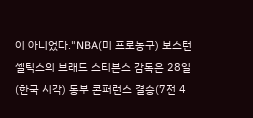이 아니었다."NBA(미 프로농구) 보스턴 셀틱스의 브래드 스티븐스 감독은 28일(한국 시각) 동부 콘퍼런스 결승(7전 4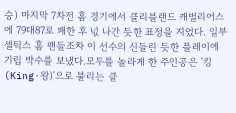승) 마지막 7차전 홈 경기에서 클리블랜드 캐벌리어스에 79대87로 패한 후 넋 나간 듯한 표정을 지었다. 일부 셀틱스 홈 팬들조차 이 선수의 신들린 듯한 플레이에 기립 박수를 보냈다.모두를 놀라게 한 주인공은 '킹(King·왕)'으로 불리는 클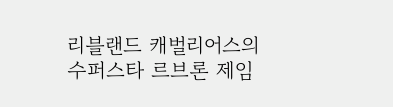리블랜드 캐벌리어스의 수퍼스타 르브론 제임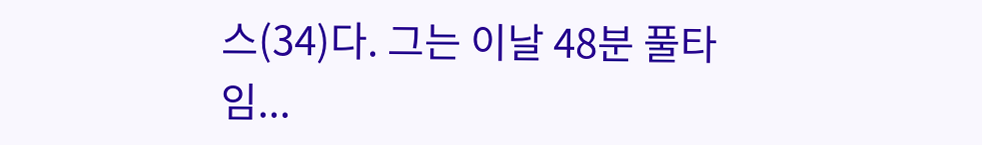스(34)다. 그는 이날 48분 풀타임...